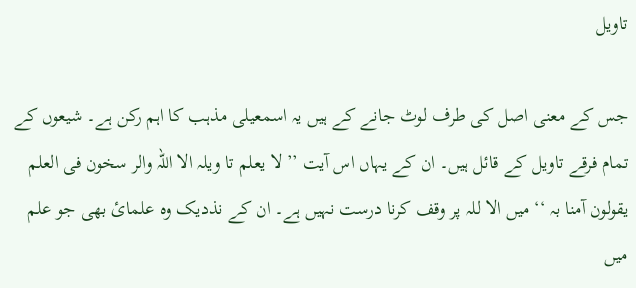تاویل

جس کے معنی اصل کی طرف لوٹ جانے کے ہیں یہ اسمعیلی مذہب کا اہم رکن ہے۔ شیعوں کے تمام فرقے تاویل کے قائل ہیں۔ ان کے یہاں اس آیت ’’ لا یعلم تا ویلہ الا اللہ والر سخون فی العلم یقولون آمنا بہ ‘‘ میں الا للہ پر وقف کرنا درست نہیں ہے۔ ان کے نذدیک وہ علمائ بھی جو علم میں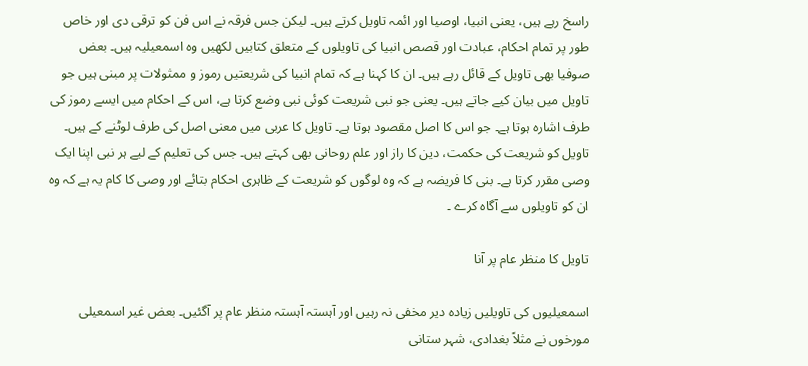راسخ رہے ہیں، یعنی انبیا، اوصیا اور ائمہ تاویل کرتے ہیں۔ لیکن جس فرقہ نے اس فن کو ترقی دی اور خاص طور پر تمام احکام، عبادت اور قصص انبیا کی تاویلوں کے متعلق کتابیں لکھیں وہ اسمعیلیہ ہیں۔ بعض صوفیا بھی تاویل کے قائل رہے ہیں۔ ان کا کہنا ہے کہ تمام انبیا کی شریعتیں رموز و ممثولات پر مبنی ہیں جو تاویل میں بیان کیے جاتے ہیں۔ یعنی جو نبی شریعت کوئی نبی وضع کرتا ہے، اس کے احکام میں ایسے رموز کی طرف اشارہ ہوتا ہے۔ جو اس کا اصل مقصود ہوتا ہے۔ تاویل کا عربی میں معنی اصل کی طرف لوٹنے کے ہیں۔ تاویل کو شریعت کی حکمت، دین کا راز اور علم روحانی بھی کہتے ہیں۔ جس کی تعلیم کے لیے ہر نبی اپنا ایک وصی مقرر کرتا ہے۔ بنی کا فریضہ ہے کہ وہ لوگوں کو شریعت کے ظاہری احکام بتائے اور وصی کا کام یہ ہے کہ وہ ان کو تاویلوں سے آگاہ کرے ۔

تاویل کا منظر عام پر آنا

اسمعیلیوں کی تاویلیں زیادہ دیر مخفی نہ رہیں اور آہستہ آہستہ منظر عام پر آگئیں۔ بعض غیر اسمعیلی مورخوں نے مثلاً بغدادی، شہر ستانی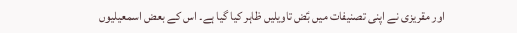اور مقریزی نے اپنی تصنیفات میں بؑض تاویلیں ظاہر کیا گیا ہے۔ اس کے بعض اسمعیلیوں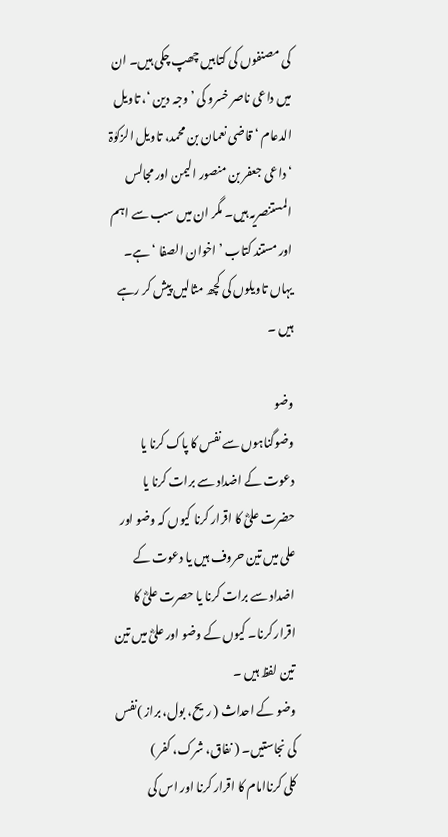کی مصنفوں کی کتابیں چھپ چکی ہیں۔ ان میں داعی ناصر خسرو کی ’ وجہ دین ‘، تاویل الدعام ‘ قاضی نعمان بن محمد، تاویل الزکوٰۃ ‘ داعی جعفر بن منصور الیمن اور مجالس المستنصریہ ہیں۔ مگر ان میں سب سے اہم اور مستند کتاب ’ اخوان الصفا ‘ ہے۔ یہاں تاویلوں کی کچھ مثالیں پیش کر رہے ہیں ۔

وضو
وضوگناہوں سے نفس کا پاک کرنا یا دعوت کے اضداد سے برات کرنا یا حضرت علیؓ کا اقرار کرنا کیوں کہ وضو اور علی میں تین حروف ہیں یا دعوت کے اضداد سے برات کرنا یا حصرت علیؓ کا اقرار کرنا۔ کیوں کے وضو اور علیؓ میں تین تین لفظ ہیں ۔
وضو کے احداث ( ریح، بول، براز )نفس کی نجاستیں۔ ( نفاق، شرک، کفر )
کلی کرناامام کا اقرار کرنا اور اس کی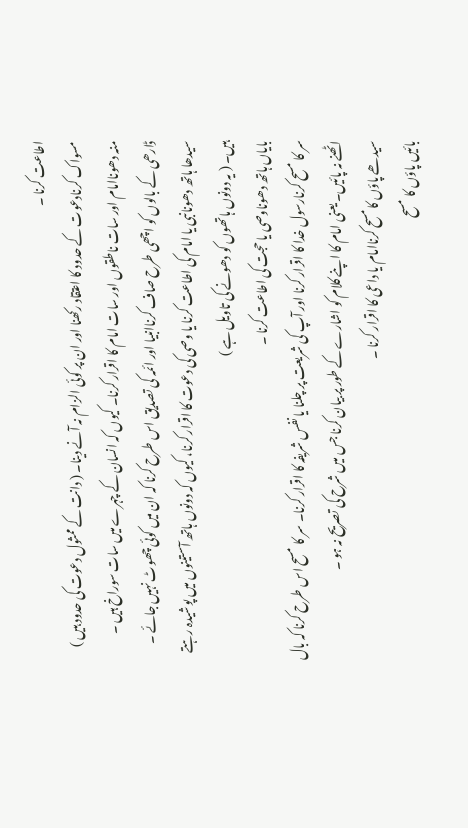اطاعت کرنا ۔
مسواک کرنادعوت کے حدود کا اعتقاد رکھنا اور ان پر کوئی الزام نہ آنے دینا۔ ( دانت کے ممثول دعوت کی حدود ہیں )
منہ دھوناامام اور سات ناطقوں اور سات امام کا اقرار کرنا۔ کیوں کہ انسان کے چہرے میں سات سوراخ ہیں ۔
ڈارھی کے بالوں کو اچھی طرح صاف کرناانبیا اور ائمہ کی تصدیق اس طرح کرنا کہ ان میں کوئی چھوٹ نہیں جائے ۔
سیدھا ہاتھ دھونانبی یا امام کی اطاعت کرنا یا وصی کی دعوت کا اقرار کرنا، کیوں کہ دونوں ہاتھ آستینوں میں پوشیدہ رہتے ہیں۔ ( یہ دونوں ہاتھوں کو دھونے کی تاویل ہے )
بایاں ہاتھ دھوناوصی یا حجت کی اطاعت کرنا ۔
سر کا مسح کرنارسول خدا کا اقرار کرنا اور آپ کی شریعت پر چلنا یا نفس شریفہ کا اقرار کرنا۔ سر کا مسح اس طرح کرنا کہ بال اٹھنے نہ پائیں۔ یعنی امام کا اپنے کلام کو اشارے کے طور پر بیان کرنا جس میں شرح کی تصریح نہ ہو ۔
سیدھے پاؤں کامسح کرناامام یا داعی کا اقرار کرنا ۔
بائیں پاؤں کا مسح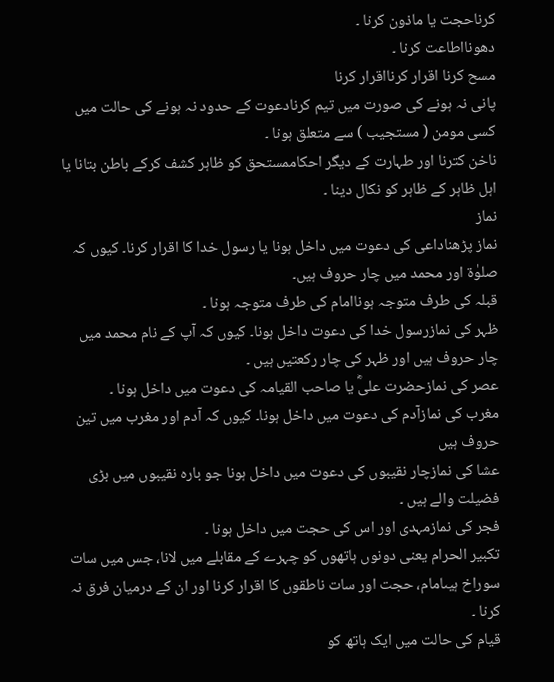کرناحجت یا ماذون کرنا ۔
دھونااطاعت کرنا ۔
مسح کرنا اقرار کرنااقرار کرنا
پانی نہ ہونے کی صورت میں تیم کرنادعوت کے حدود نہ ہونے کی حالت میں کسی مومن ( مستجیب ) سے متعلق ہونا ۔
ناخن کترنا اور طہارت کے دیگر احکاممستحق کو ظاہر کشف کرکے باطن بتانا یا اہل ظاہر کے ظاہر کو نکال دینا ۔
نماز
نماز پڑھناداعی کی دعوت میں داخل ہونا یا رسول خدا کا اقرار کرنا۔ کیوں کہ صلوٰۃ اور محمد میں چار حروف ہیں۔
قبلہ کی طرف متوجہ ہوناامام کی طرف متوجہ ہونا ۔
ظہر کی نمازرسول خدا کی دعوت داخل ہونا۔ کیوں کہ آپ کے نام محمد میں چار حروف ہیں اور ظہر کی چار رکعتیں ہیں ۔
عصر کی نمازحضرت علیؓ یا صاحب القیامہ کی دعوت میں داخل ہونا ۔
مغرب کی نمازآدم کی دعوت میں داخل ہونا۔ کیوں کہ آدم اور مغرب میں تین حروف ہیں
عشا کی نمازچار نقیبوں کی دعوت میں داخل ہونا جو بارہ نقیبوں میں بڑی فضیلت والے ہیں ۔
فجر کی نمازمہدی اور اس کی حجت میں داخل ہونا ۔
تکبیر الحرام یعنی دونوں ہاتھوں کو چہرے کے مقابلے میں لانا، جس میں سات سوراخ ہیںامام، حجت اور سات ناطقوں کا اقرار کرنا اور ان کے درمیان فرق نہ کرنا ۔
قیام کی حالت میں ایک ہاتھ کو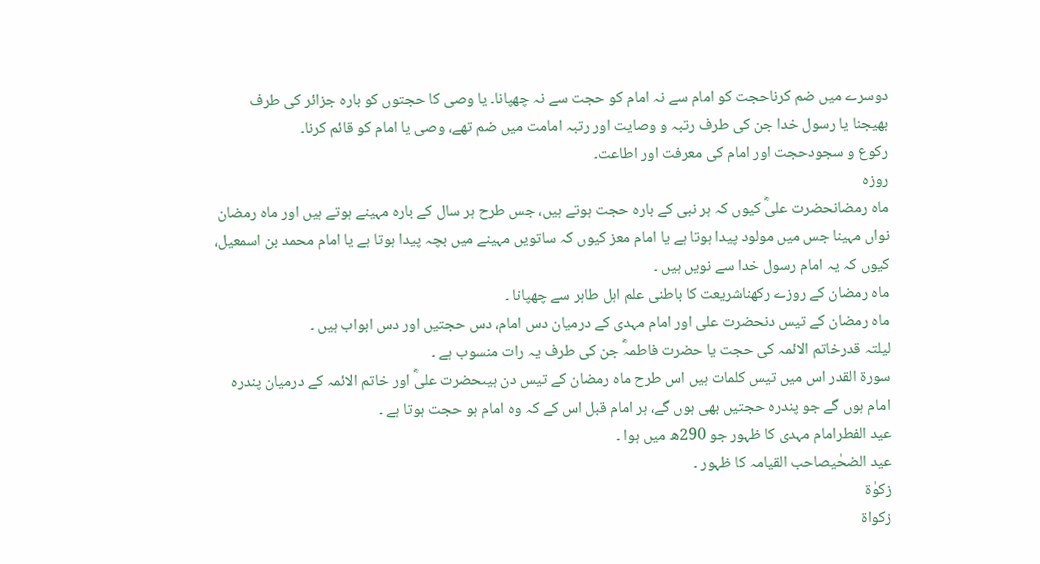دوسرے میں ضم کرناحجت کو امام سے نہ امام کو حجت سے نہ چھپانا۔ یا وصی کا حجتوں کو بارہ جزائر کی طرف بھیجنا یا رسول خدا جن کی طرف رتبہ و وصایت اور رتبہ امامت میں ضم تھے، وصی یا امام کو قائم کرنا۔
رکوع و سجودحجت اور امام کی معرفت اور اطاعت۔
روزہ
ماہ رمضانحضرت علیؓ کیوں کہ ہر نبی کے بارہ حجت ہوتے ہیں، جس طرح ہر سال کے بارہ مہینے ہوتے ہیں اور ماہ رمضان نواں مہینا جس میں مولود پیدا ہوتا ہے یا امام معز کیوں کہ ساتویں مہینے میں بچہ پیدا ہوتا ہے یا امام محمد بن اسمعیل، کیوں کہ یہ امام رسول خدا سے نویں ہیں ۔
ماہ رمضان کے روزے رکھناشریعت کا باطنی علم اہل طاہر سے چھپانا ۔
ماہ رمضان کے تیس دنحضرت علی اور امام مہدی کے درمیان دس امام، دس حجتیں اور دس ابواب ہیں ۔
لیلتہ قدرخاتم الائمہ کی حجت یا حضرت فاطمہؓ جن کی طرف یہ رات منسوب ہے ۔
سورۃ القدر اس میں تیس کلمات ہیں اس طرح ماہ رمضان کے تیس دن ہیںحضرت علیؓ اور خاتم الائمہ کے درمیان پندرہ امام ہوں گے جو پندرہ حجتیں بھی ہوں گے، ہر امام قبل اس کے کہ وہ امام ہو حجت ہوتا ہے ۔
عید الفطرامام مہدی کا ظہور جو 290ھ میں ہوا ۔
عید الضحٰیصاحب القیامہ کا ظہور ۔
زکوٰۃ
زکواۃ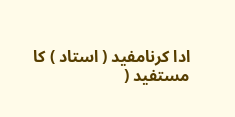ادا کرنامفید ( استاد ) کا مستفید (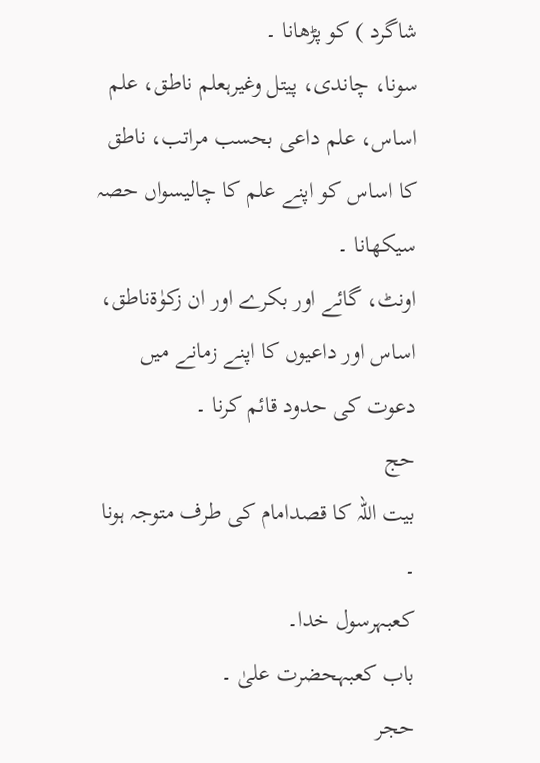شاگرد ) کو پڑھانا ۔
سونا، چاندی، پیتل وغیرہعلم ناطق، علم اساس، علم داعی بحسب مراتب، ناطق کا اساس کو اپنے علم کا چالیسواں حصہ سیکھانا ۔
اونٹ، گائے اور بکرے اور ان زکوٰۃناطق، اساس اور داعیوں کا اپنے زمانے میں دعوت کی حدود قائم کرنا ۔
حج
بیت اللہ کا قصدامام کی طرف متوجہ ہونا ۔
کعبہرسول خدا۔
باب کعبہحضرت علیٰ ۔
حجر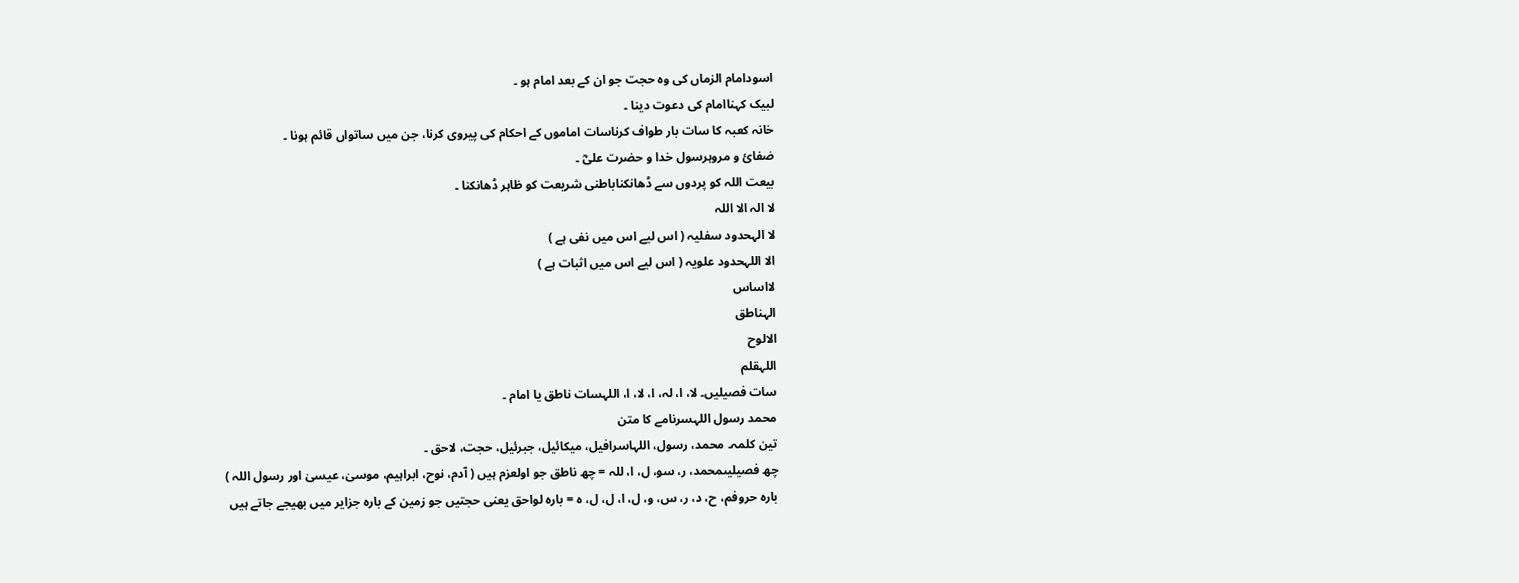اسودامام الزماں کی وہ حجت جو ان کے بعد امام ہو ۔
لبیک کہناامام کی دعوت دینا ۔
خانہ کعبہ کا سات بار طواف کرناسات اماموں کے احکام کی پیروی کرنا، جن میں ساتواں قائم ہونا ۔
صٰفائ و مروہرسول خدا و حضرت علیؓ ۔
بیعت اللہ کو پردوں سے ڈھانکناباطنی شریعت کو ظاہر ڈھانکنا ۔
لا الہ الا اللہ
لا الہحدود سفلیہ ( اس لیے اس میں نفی ہے )
الا اللہحدود علویہ ( اس لیے اس میں اثبات ہے )
لااساس
الہناطق
الالوح
اللہقلم
سات فصیلیں۔ لا، ا، لہ، ا، لا، ا، اللہسات ناطق یا امام ۔
محمد رسول اللہسرنامے کا متن
تین کلمہ۔ محمد، رسول، اللہاسرافیل، میکائیل، جبرئیل، حجت، لاحق ۔
چھ فصیلیںمحمد، ر، سو، ل، ا، للہ = چھ ناطق جو اولعزم ہیں ( آدم، نوح، ابراہیم، موسیٰ، عیسیٰ اور رسول اللہ )
بارہ حروفم، ح، د، ر، س، و، ل، ا، ل، ل، ہ = بارہ لواحق یعنی حجتیں جو زمین کے بارہ جزایر میں بھیجے جاتے ہیں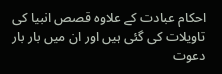احکام عبادت کے علاوہ قصص انبیا کی تاویلات کی گئی ہیں اور ان میں بار بار دعوت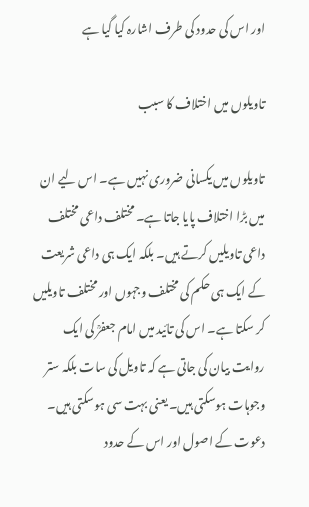اور اس کی حدود کی طرف اشارہ کیا گیا ہے

تاویلوں میں اختلاف کا سبب

تاویلوں میں یکسانی ضروری نہیں ہے۔ اس لیے ان میں بڑا اختلاف پایا جاتا ہے۔ مختلف داعی مختلف داعی تاویلیں کرتے ہیں۔ بلکہ ایک ہی داعی شریعت کے ایک ہی حکم کی مختلف وجہوں اور مختلف تاویلیں کر سکتا ہے۔ اس کی تائید میں امام جعفرؒ کی ایک روایت بیان کی جاتی ہے کہ تاویل کی سات بلکہ ستر وجوہات ہوسکتی ہیں۔ یعنی بہت سی ہوسکتی ہیں۔ دعوت کے اصول اور اس کے حدود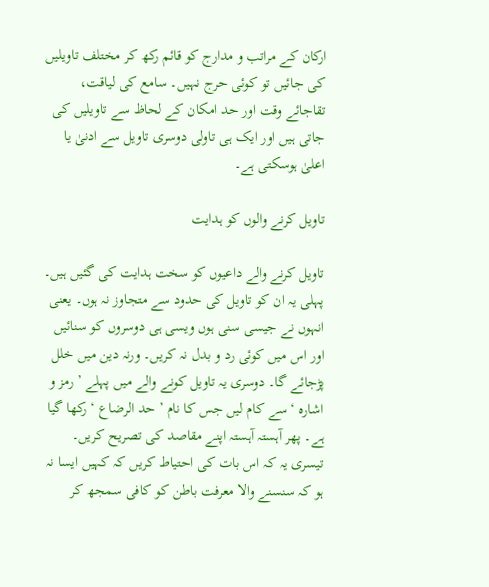ارکان کے مراتب و مدارج کو قائم رکھ کر مختلف تاویلیں کی جائیں تو کوئی حرج نہیں۔ سامع کی لیاقت، تقاجائے وقت اور حد امکان کے لحاظ سے تاویلیں کی جاتی ہیں اور ایک ہی تاولی دوسری تاویل سے ادنیٰ یا اعلیٰ ہوسکتی ہے۔

تاویل کرنے والوں کو ہدایت

تاویل کرنے والے داعیوں کو سخت ہدایت کی گئیں ہیں۔ پہلی یہ ان کو تاویل کی حدود سے متجاوز نہ ہوں۔ یعنی انہوں نے جیسی سنی ہوں ویسی ہی دوسروں کو سنائیں اور اس میں کوئی رد و بدل نہ کریں۔ ورنہ دین میں خلل پڑجائے گا۔ دوسری یہ تاویل کونے والے میں پہلے ’ رمز و اشارہ ‘ سے کام لیں جس کا نام ’ حد الرضاع ‘ رکھا گیا ہے۔ پھر آہستہ آہستہ اپنے مقاصد کی تصریح کریں۔ تیسری یہ کہ اس بات کی احتیاط کریں کہ کہیں ایسا نہ ہو کہ سنسنے والا معرفت باطن کو کافی سمجھ کر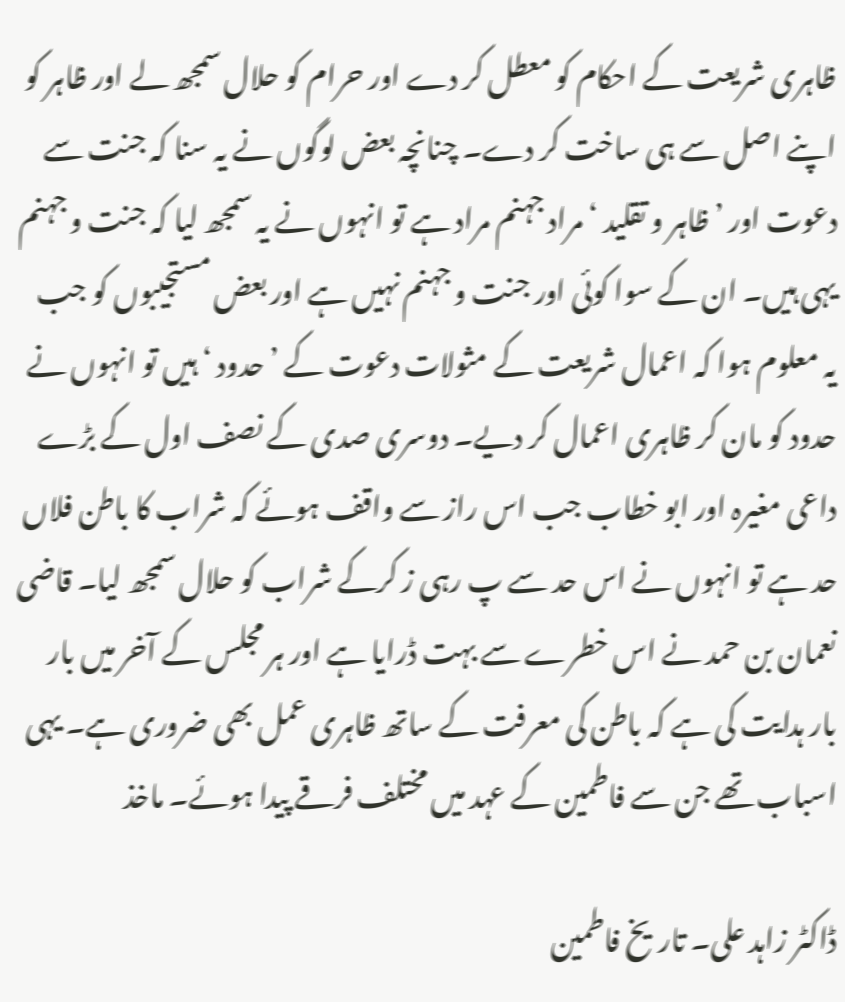ظاہری شریعت کے احکام کو معطل کر دے اور حرام کو حلال سمجھ لے اور ظاہر کو اپنے اصل سے ہی ساخت کر دے۔ چنانچہ بعض لوگوں نے یہ سنا کہ جنت سے دعوت اور ’ ظاہر و تقلید ‘ مراد جہنم مراد ہے تو انہوں نے یہ سمجھ لیا کہ جنت و جہنم یہی ہیں۔ ان کے سوا کوئی اور جنت و جہنم نہیں ہے اور بعض مستجیبوں کو جب یہ معلوم ہوا کہ اعمال شریعت کے مثولات دعوت کے ’ حدود ‘ ہیں تو انہوں نے حدود کو مان کر ظاہری اعمال کر دیے۔ دوسری صدی کے نصف اول کے بڑے داعی مغیرہ اور ابو خطاب جب اس راز سے واقف ہوئے کہ شراب کا باطن فلاں حد ہے تو انہوں نے اس حد سے پ رہی ز کرکے شراب کو حلال سمجھ لیا۔ قاضی نعمان بن حمد نے اس خطرے سے بہت ڈرایا ہے اور ہر مجلس کے آخر میں بار بار ہدایت کی ہے کہ باطن کی معرفت کے ساتھ ظاہری عمل بھی ضروری ہے۔ یہی اسباب تھے جن سے فاطمین کے عہد میں مختلف فرقے پیدا ہوئے۔ ماخذ

ڈاکٹر زاہد علی۔ تاریخ فاطمین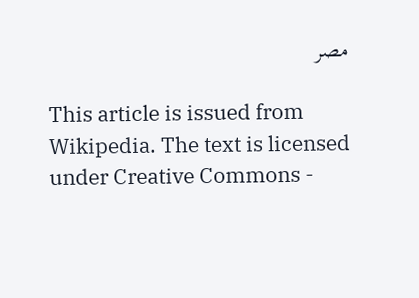مصر

This article is issued from Wikipedia. The text is licensed under Creative Commons -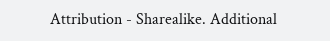Attribution - Sharealike. Additional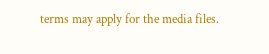terms may apply for the media files.